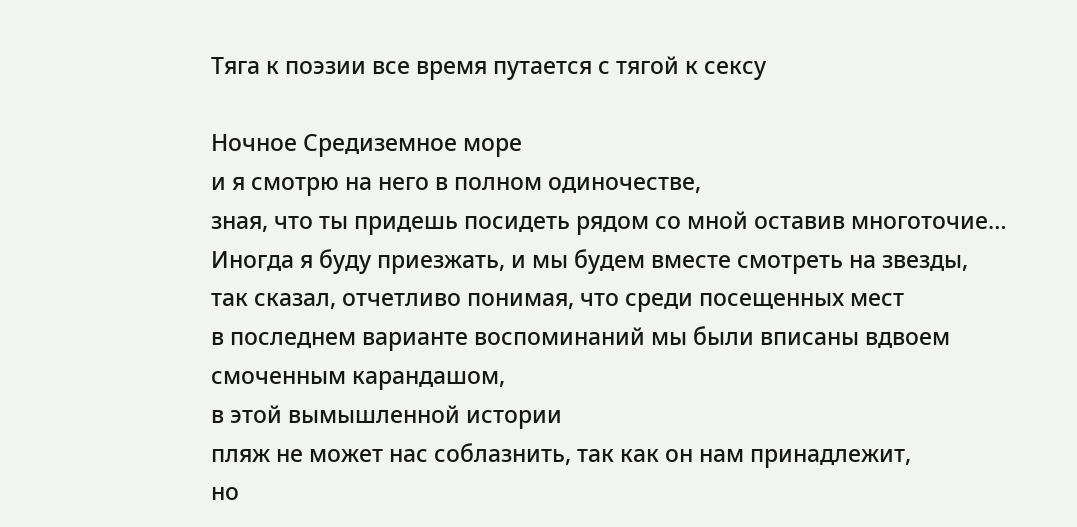Тяга к поэзии все время путается с тягой к сексу

Ночное Средиземное море
и я смотрю на него в полном одиночестве,
зная, что ты придешь посидеть рядом со мной оставив многоточие…
Иногда я буду приезжать, и мы будем вместе смотреть на звезды,
так сказал, отчетливо понимая, что среди посещенных мест
в последнем варианте воспоминаний мы были вписаны вдвоем
смоченным карандашом,
в этой вымышленной истории
пляж не может нас соблазнить, так как он нам принадлежит,
но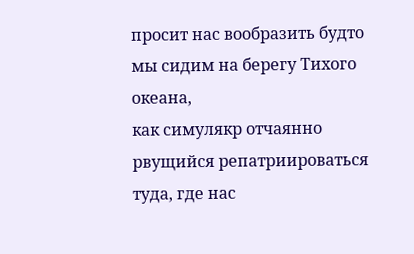просит нас вообразить будто мы сидим на берегу Тихого океана,
как симулякр отчаянно рвущийся репатриироваться
туда, где нас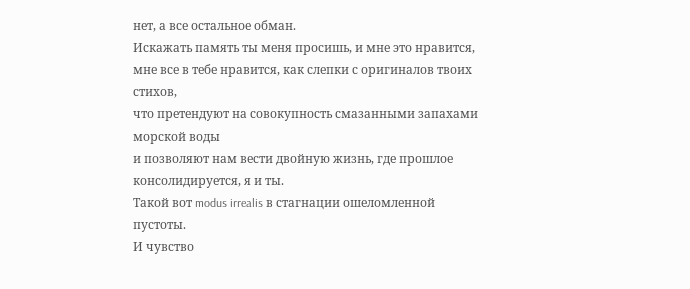нет, а все остальное обман.
Искажать память ты меня просишь, и мне это нравится,
мне все в тебе нравится, как слепки с оригиналов твоих стихов,
что претендуют на совокупность смазанными запахами морской воды
и позволяют нам вести двойную жизнь, где прошлое консолидируется, я и ты.
Такой вот modus irrealis в стагнации ошеломленной пустоты.
И чувство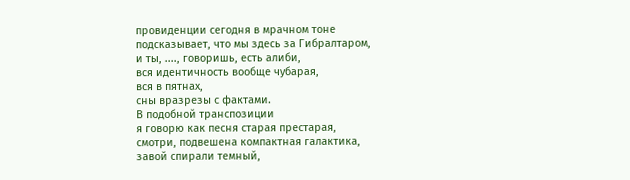провиденции сегодня в мрачном тоне
подсказывает, что мы здесь за Гибралтаром,
и ты, ...., говоришь, есть алиби,
вся идентичность вообще чубарая,
вся в пятнах,
сны вразрезы с фактами.
В подобной транспозиции
я говорю как песня старая престарая,
смотри, подвешена компактная галактика,
завой спирали темный,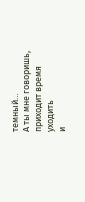темный…
А ты мне говоришь, приходит время уходить
и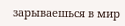зарываешься в мир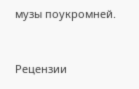музы поукромней.


Рецензии